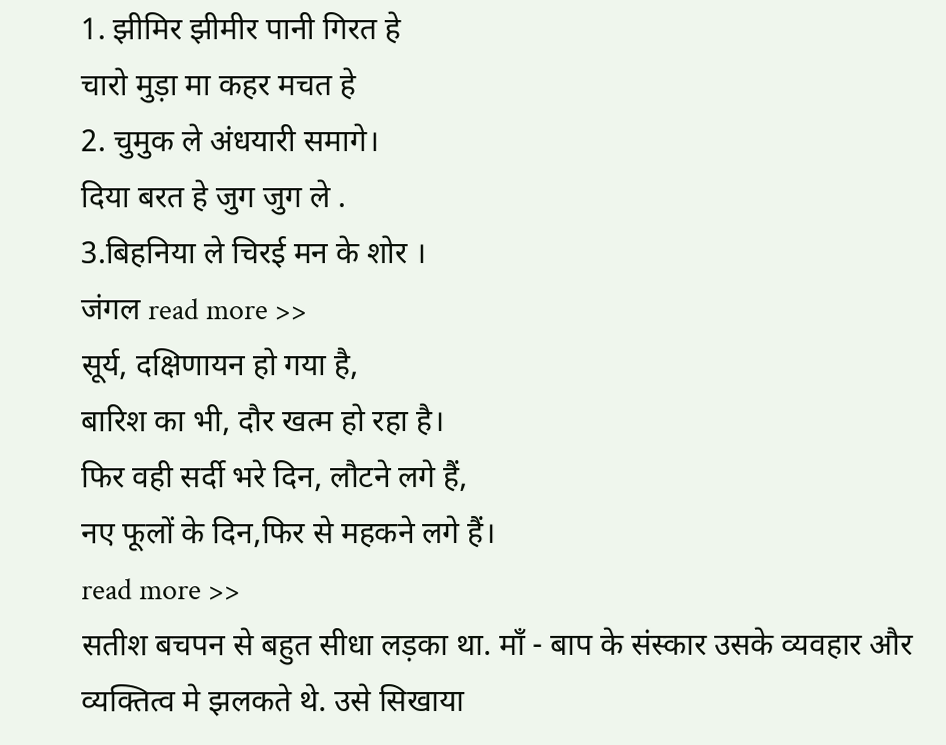1. झीमिर झीमीर पानी गिरत हे
चारो मुड़ा मा कहर मचत हे
2. चुमुक ले अंधयारी समागे।
दिया बरत हे जुग जुग ले .
3.बिहनिया ले चिरई मन के शोर ।
जंगल read more >>
सूर्य, दक्षिणायन हो गया है,
बारिश का भी, दौर खत्म हो रहा है।
फिर वही सर्दी भरे दिन, लौटने लगे हैं,
नए फूलों के दिन,फिर से महकने लगे हैं।
read more >>
सतीश बचपन से बहुत सीधा लड़का था. माँ - बाप के संस्कार उसके व्यवहार और व्यक्तित्व मे झलकते थे. उसे सिखाया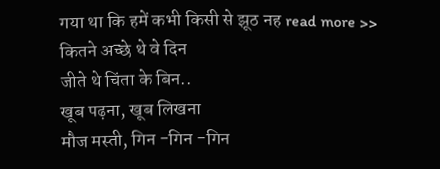गया था कि हमें कभी किसी से झूठ नह read more >>
कितने अच्छे थे वे दिन
जीते थे चिंता के बिन..
खूब पढ़ना, खूब लिखना
मौज मस्ती, गिन -गिन -गिन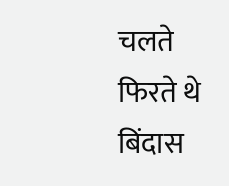चलते फिरते थे बिंदास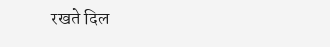रखते दिल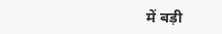में बड़ी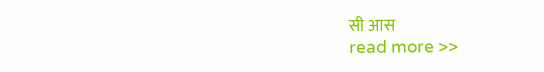सी आस
read more >>